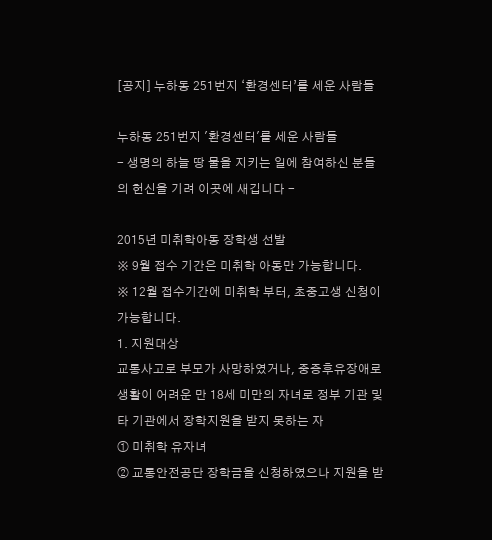[공지] 누하동 251번지 ‘환경센터’를 세운 사람들

누하동 251번지 '환경센터'를 세운 사람들
- 생명의 하늘 땅 물을 지키는 일에 참여하신 분들의 헌신을 기려 이곳에 새깁니다 -

2015년 미취학아동 장학생 선발
※ 9월 접수 기간은 미취학 아동만 가능합니다.
※ 12월 접수기간에 미취학 부터, 초중고생 신청이 가능합니다.
1. 지원대상
교통사고로 부모가 사망하였거나, 중증후유장애로 생활이 어려운 만 18세 미만의 자녀로 정부 기관 및 타 기관에서 장학지원을 받지 못하는 자
① 미취학 유자녀
② 교통안전공단 장학금을 신청하였으나 지원을 받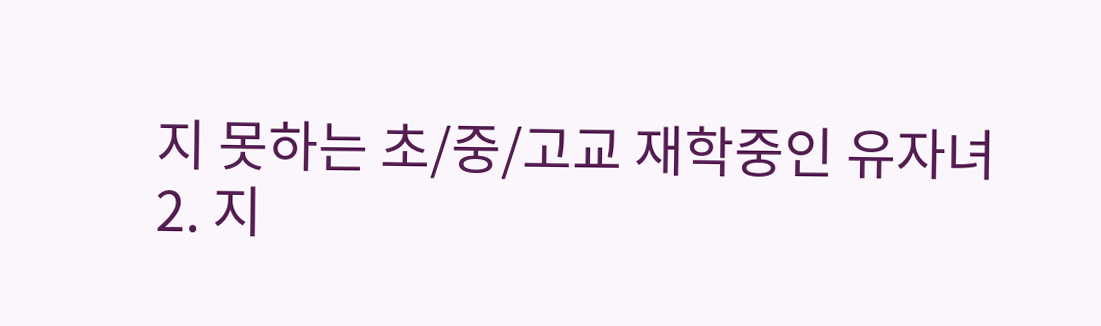지 못하는 초/중/고교 재학중인 유자녀
2. 지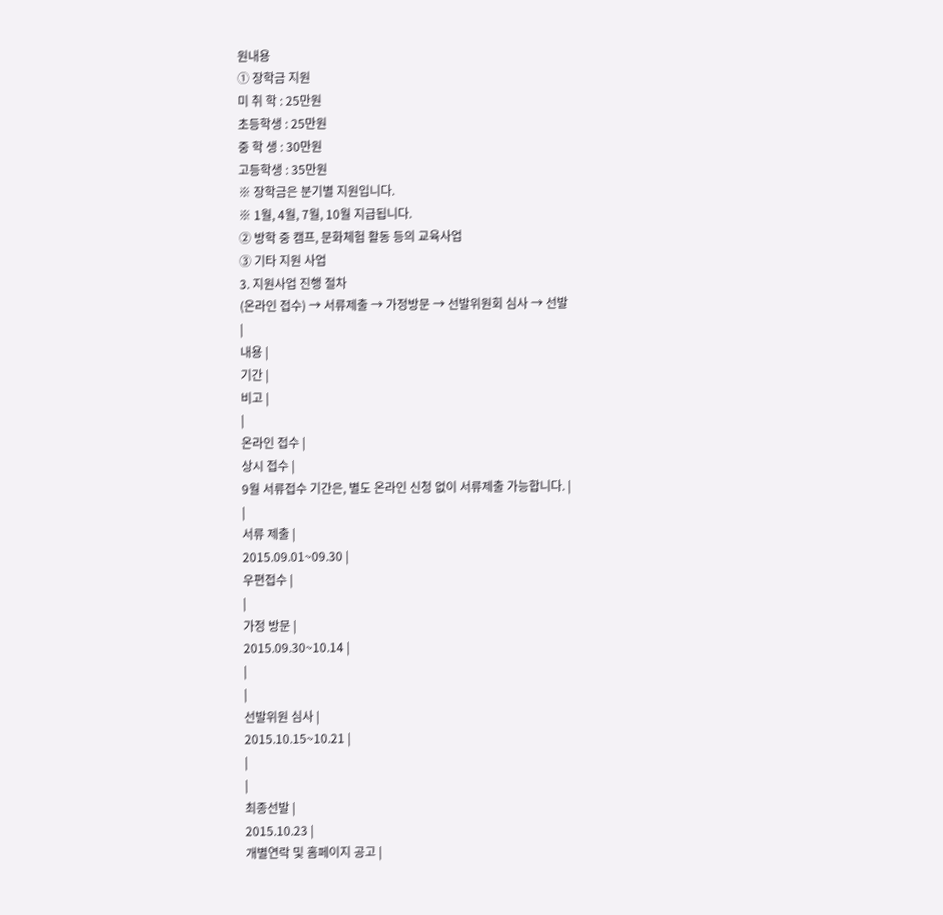원내용
① 장학금 지원
미 취 학 : 25만원
초등학생 : 25만원
중 학 생 : 30만원
고등학생 : 35만원
※ 장학금은 분기별 지원입니다.
※ 1월, 4월, 7월, 10월 지급됩니다.
② 방학 중 캠프, 문화체험 활동 등의 교육사업
③ 기타 지원 사업
3. 지원사업 진행 절차
(온라인 접수) → 서류제출 → 가정방문 → 선발위원회 심사 → 선발
|
내용 |
기간 |
비고 |
|
온라인 접수 |
상시 접수 |
9월 서류접수 기간은, 별도 온라인 신청 없이 서류제출 가능합니다. |
|
서류 제출 |
2015.09.01~09.30 |
우편접수 |
|
가정 방문 |
2015.09.30~10.14 |
|
|
선발위원 심사 |
2015.10.15~10.21 |
|
|
최종선발 |
2015.10.23 |
개별연락 및 홈페이지 공고 |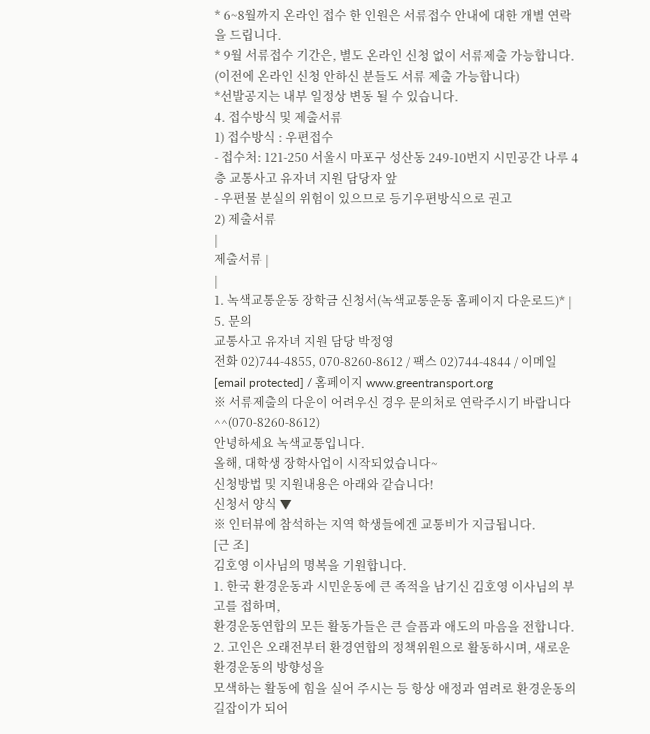* 6~8월까지 온라인 접수 한 인원은 서류접수 안내에 대한 개별 연락을 드립니다.
* 9월 서류접수 기간은, 별도 온라인 신청 없이 서류제출 가능합니다.
(이전에 온라인 신청 안하신 분들도 서류 제출 가능합니다)
*선발공지는 내부 일정상 변동 될 수 있습니다.
4. 접수방식 및 제출서류
1) 접수방식 : 우편접수
- 접수처: 121-250 서울시 마포구 성산동 249-10번지 시민공간 나루 4층 교통사고 유자녀 지원 담당자 앞
- 우편물 분실의 위험이 있으므로 등기우편방식으로 권고
2) 제출서류
|
제출서류 |
|
1. 녹색교통운동 장학금 신청서(녹색교통운동 홈페이지 다운로드)* |
5. 문의
교통사고 유자녀 지원 담당 박정영
전화 02)744-4855, 070-8260-8612 / 팩스 02)744-4844 / 이메일 [email protected] / 홈페이지 www.greentransport.org
※ 서류제출의 다운이 어려우신 경우 문의처로 연락주시기 바랍니다^^(070-8260-8612)
안녕하세요 녹색교통입니다.
올해, 대학생 장학사업이 시작되었습니다~
신청방법 및 지원내용은 아래와 같습니다!
신청서 양식 ▼
※ 인터뷰에 참석하는 지역 학생들에겐 교통비가 지급됩니다.
[근 조]
김호영 이사님의 명복을 기원합니다.
1. 한국 환경운동과 시민운동에 큰 족적을 남기신 김호영 이사님의 부고를 접하며,
환경운동연합의 모든 활동가들은 큰 슬픔과 애도의 마음을 전합니다.
2. 고인은 오래전부터 환경연합의 정책위원으로 활동하시며, 새로운 환경운동의 방향성을
모색하는 활동에 힘을 실어 주시는 등 항상 애정과 염려로 환경운동의 길잡이가 되어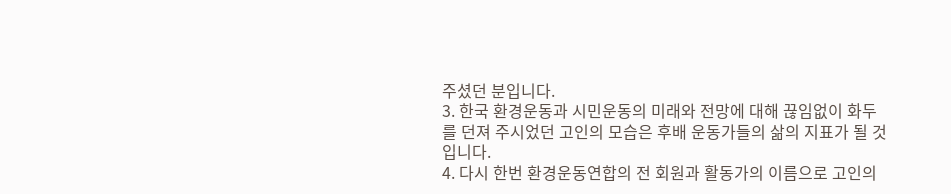주셨던 분입니다.
3. 한국 환경운동과 시민운동의 미래와 전망에 대해 끊임없이 화두를 던져 주시었던 고인의 모습은 후배 운동가들의 삶의 지표가 될 것입니다.
4. 다시 한번 환경운동연합의 전 회원과 활동가의 이름으로 고인의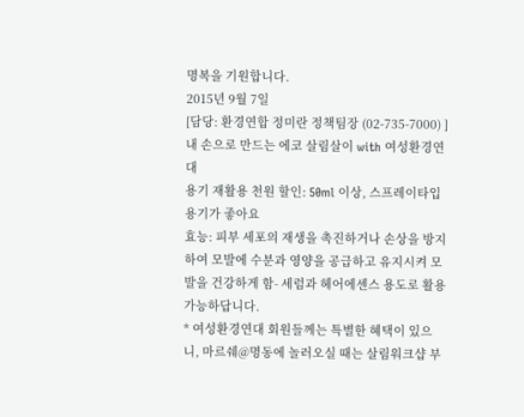명복을 기원합니다.
2015년 9월 7일
[담당: 환경연합 정미란 정책팀장 (02-735-7000) ]
내 손으로 만드는 에코 살림살이 with 여성환경연대
용기 재활용 천원 할인: 50ml 이상, 스프레이타입 용기가 좋아요
효능: 피부 세포의 재생을 촉진하거나 손상을 방지하여 모발에 수분과 영양을 공급하고 유지시켜 모발을 건강하게 함- 세럼과 헤어에센스 용도로 활용가능하답니다.
* 여성환경연대 회원들께는 특별한 혜택이 있으니, 마르쉐@명동에 놀러오실 때는 살림워크샵 부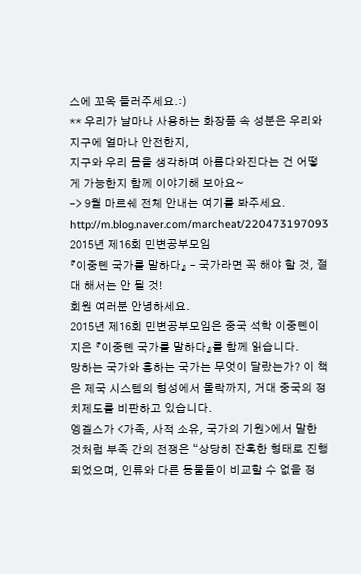스에 꼬옥 들러주세요.:)
** 우리가 날마나 사용하는 화장품 속 성분은 우리와 지구에 얼마나 안전한지,
지구와 우리 몸을 생각하며 아름다와진다는 건 어떻게 가능한지 함께 이야기해 보아요~
–> 9월 마르쉐 전체 안내는 여기를 봐주세요. http://m.blog.naver.com/marcheat/220473197093
2015년 제16회 민변공부모임
『이중톈 국가를 말하다』 – 국가라면 꼭 해야 할 것, 절대 해서는 안 될 것!
회원 여러분 안녕하세요.
2015년 제16회 민변공부모임은 중국 석학 이중톈이 지은 『이중톈 국가를 말하다』를 함께 읽습니다.
망하는 국가와 흥하는 국가는 무엇이 달랐는가? 이 책은 제국 시스템의 형성에서 몰락까지, 거대 중국의 정치제도를 비판하고 있습니다.
엥겔스가 <가족, 사적 소유, 국가의 기원>에서 말한 것처럼 부족 간의 전쟁은 “상당히 잔혹한 형태로 진행되었으며, 인류와 다른 동물들이 비교할 수 없을 정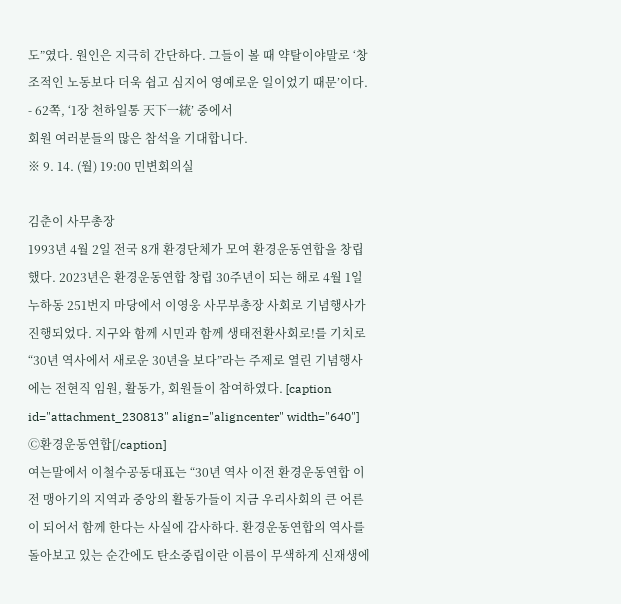도”였다. 원인은 지극히 간단하다. 그들이 볼 때 약탈이야말로 ‘창조적인 노동보다 더욱 쉽고 심지어 영예로운 일이었기 때문’이다.
- 62쪽, ‘1장 천하일통 天下一統’ 중에서
회원 여러분들의 많은 참석을 기대합니다.
※ 9. 14. (월) 19:00 민변회의실

김춘이 사무총장
1993년 4월 2일 전국 8개 환경단체가 모여 환경운동연합을 창립했다. 2023년은 환경운동연합 창립 30주년이 되는 해로 4월 1일 누하동 251번지 마당에서 이영웅 사무부총장 사회로 기념행사가 진행되었다. 지구와 함께 시민과 함께 생태전환사회로!를 기치로 “30년 역사에서 새로운 30년을 보다”라는 주제로 열린 기념행사에는 전현직 임원, 활동가, 회원들이 참여하였다. [caption id="attachment_230813" align="aligncenter" width="640"]
Ⓒ환경운동연합[/caption]
여는말에서 이철수공동대표는 “30년 역사 이전 환경운동연합 이전 맹아기의 지역과 중앙의 활동가들이 지금 우리사회의 큰 어른이 되어서 함께 한다는 사실에 감사하다. 환경운동연합의 역사를 돌아보고 있는 순간에도 탄소중립이란 이름이 무색하게 신재생에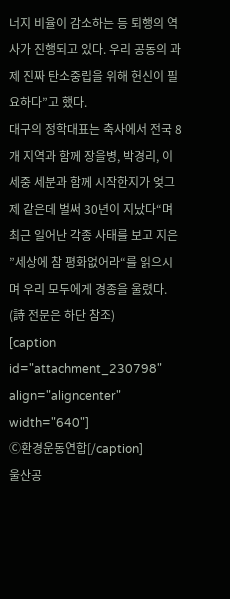너지 비율이 감소하는 등 퇴행의 역사가 진행되고 있다. 우리 공동의 과제 진짜 탄소중립을 위해 헌신이 필요하다”고 했다.
대구의 정학대표는 축사에서 전국 8개 지역과 함께 장을병, 박경리, 이세중 세분과 함께 시작한지가 엊그제 같은데 벌써 30년이 지났다“며 최근 일어난 각종 사태를 보고 지은 ”세상에 참 평화없어라“를 읽으시며 우리 모두에게 경종을 울렸다. (詩 전문은 하단 참조)
[caption id="attachment_230798" align="aligncenter" width="640"]
Ⓒ환경운동연합[/caption]
울산공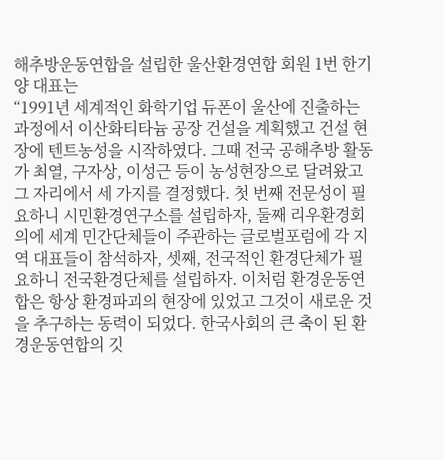해추방운동연합을 설립한 울산환경연합 회원 1번 한기양 대표는
“1991년 세계적인 화학기업 듀폰이 울산에 진출하는 과정에서 이산화티타늄 공장 건설을 계획했고 건설 현장에 텐트농성을 시작하였다. 그때 전국 공해추방 활동가 최열, 구자상, 이성근 등이 농성현장으로 달려왔고 그 자리에서 세 가지를 결정했다. 첫 번째 전문성이 필요하니 시민환경연구소를 설립하자, 둘째 리우환경회의에 세계 민간단체들이 주관하는 글로벌포럼에 각 지역 대표들이 참석하자, 셋째, 전국적인 환경단체가 필요하니 전국환경단체를 설립하자. 이처럼 환경운동연합은 항상 환경파괴의 현장에 있었고 그것이 새로운 것을 추구하는 동력이 되었다. 한국사회의 큰 축이 된 환경운동연합의 깃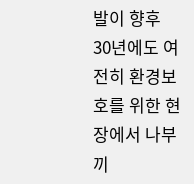발이 향후 30년에도 여전히 환경보호를 위한 현장에서 나부끼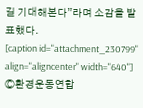길 기대해본다”라며 소감을 발표했다.
[caption id="attachment_230799" align="aligncenter" width="640"]
Ⓒ환경운동연합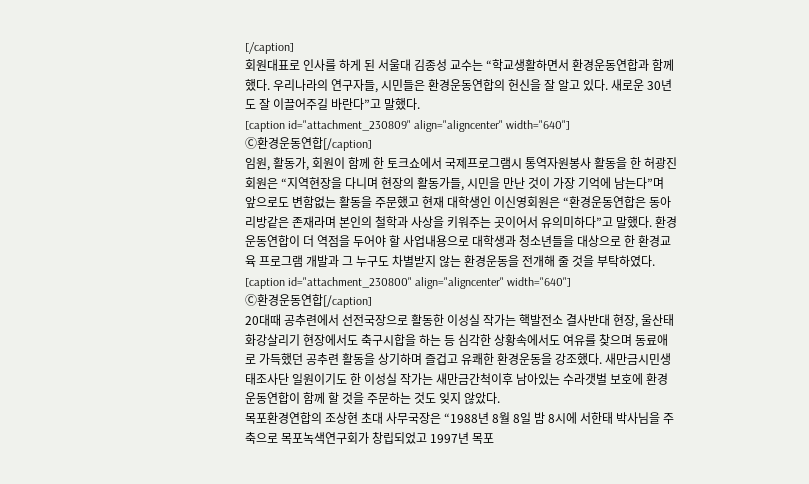[/caption]
회원대표로 인사를 하게 된 서울대 김종성 교수는 “학교생활하면서 환경운동연합과 함께 했다. 우리나라의 연구자들, 시민들은 환경운동연합의 헌신을 잘 알고 있다. 새로운 30년도 잘 이끌어주길 바란다”고 말했다.
[caption id="attachment_230809" align="aligncenter" width="640"]
Ⓒ환경운동연합[/caption]
임원, 활동가, 회원이 함께 한 토크쇼에서 국제프로그램시 통역자원봉사 활동을 한 허광진 회원은 “지역현장을 다니며 현장의 활동가들, 시민을 만난 것이 가장 기억에 남는다”며 앞으로도 변함없는 활동을 주문했고 현재 대학생인 이신영회원은 “환경운동연합은 동아리방같은 존재라며 본인의 철학과 사상을 키워주는 곳이어서 유의미하다”고 말했다. 환경운동연합이 더 역점을 두어야 할 사업내용으로 대학생과 청소년들을 대상으로 한 환경교육 프로그램 개발과 그 누구도 차별받지 않는 환경운동을 전개해 줄 것을 부탁하였다.
[caption id="attachment_230800" align="aligncenter" width="640"]
Ⓒ환경운동연합[/caption]
20대때 공추련에서 선전국장으로 활동한 이성실 작가는 핵발전소 결사반대 현장, 울산태화강살리기 현장에서도 축구시합을 하는 등 심각한 상황속에서도 여유를 찾으며 동료애로 가득했던 공추련 활동을 상기하며 즐겁고 유쾌한 환경운동을 강조했다. 새만금시민생태조사단 일원이기도 한 이성실 작가는 새만금간척이후 남아있는 수라갯벌 보호에 환경운동연합이 함께 할 것을 주문하는 것도 잊지 않았다.
목포환경연합의 조상현 초대 사무국장은 “1988년 8월 8일 밤 8시에 서한태 박사님을 주축으로 목포녹색연구회가 창립되었고 1997년 목포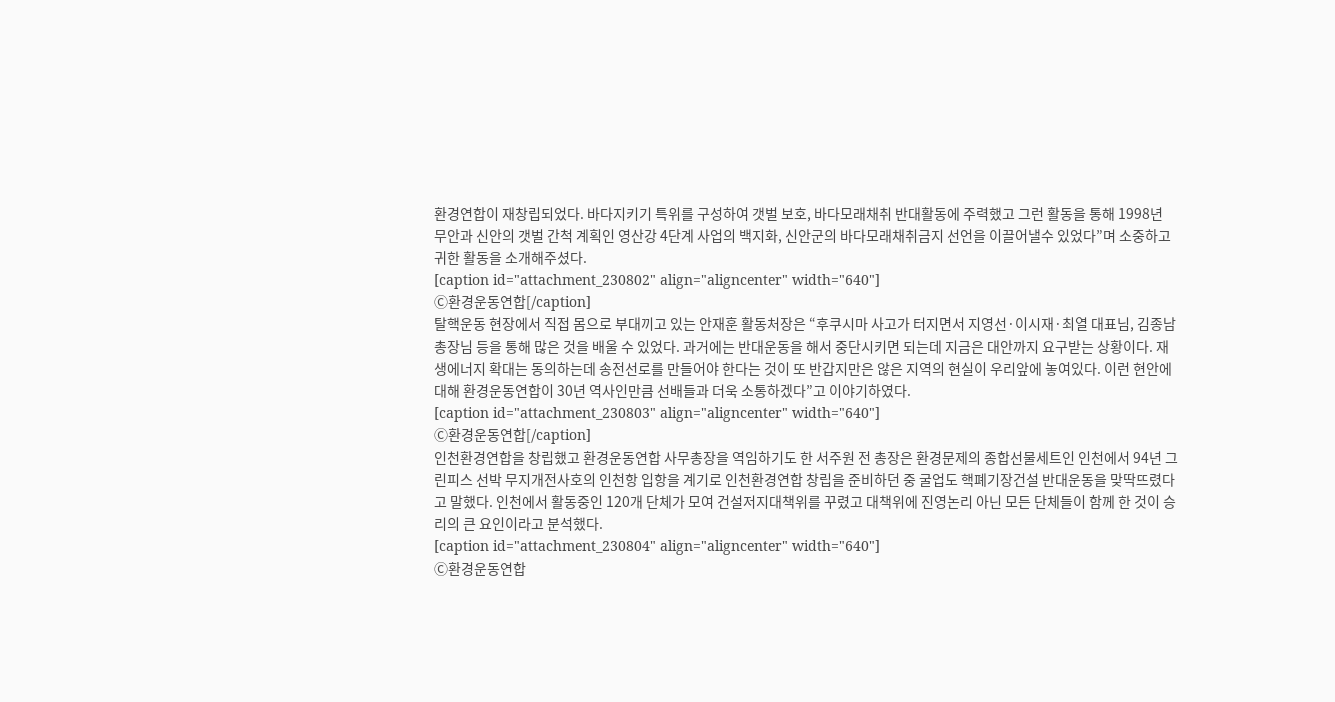환경연합이 재창립되었다. 바다지키기 특위를 구성하여 갯벌 보호, 바다모래채취 반대활동에 주력했고 그런 활동을 통해 1998년 무안과 신안의 갯벌 간척 계획인 영산강 4단계 사업의 백지화, 신안군의 바다모래채취금지 선언을 이끌어낼수 있었다”며 소중하고 귀한 활동을 소개해주셨다.
[caption id="attachment_230802" align="aligncenter" width="640"]
Ⓒ환경운동연합[/caption]
탈핵운동 현장에서 직접 몸으로 부대끼고 있는 안재훈 활동처장은 “후쿠시마 사고가 터지면서 지영선·이시재·최열 대표님, 김종남 총장님 등을 통해 많은 것을 배울 수 있었다. 과거에는 반대운동을 해서 중단시키면 되는데 지금은 대안까지 요구받는 상황이다. 재생에너지 확대는 동의하는데 송전선로를 만들어야 한다는 것이 또 반갑지만은 않은 지역의 현실이 우리앞에 놓여있다. 이런 현안에 대해 환경운동연합이 30년 역사인만큼 선배들과 더욱 소통하겠다”고 이야기하였다.
[caption id="attachment_230803" align="aligncenter" width="640"]
Ⓒ환경운동연합[/caption]
인천환경연합을 창립했고 환경운동연합 사무총장을 역임하기도 한 서주원 전 총장은 환경문제의 종합선물세트인 인천에서 94년 그린피스 선박 무지개전사호의 인천항 입항을 계기로 인천환경연합 창립을 준비하던 중 굴업도 핵폐기장건설 반대운동을 맞딱뜨렸다고 말했다. 인천에서 활동중인 120개 단체가 모여 건설저지대책위를 꾸렸고 대책위에 진영논리 아닌 모든 단체들이 함께 한 것이 승리의 큰 요인이라고 분석했다.
[caption id="attachment_230804" align="aligncenter" width="640"]
Ⓒ환경운동연합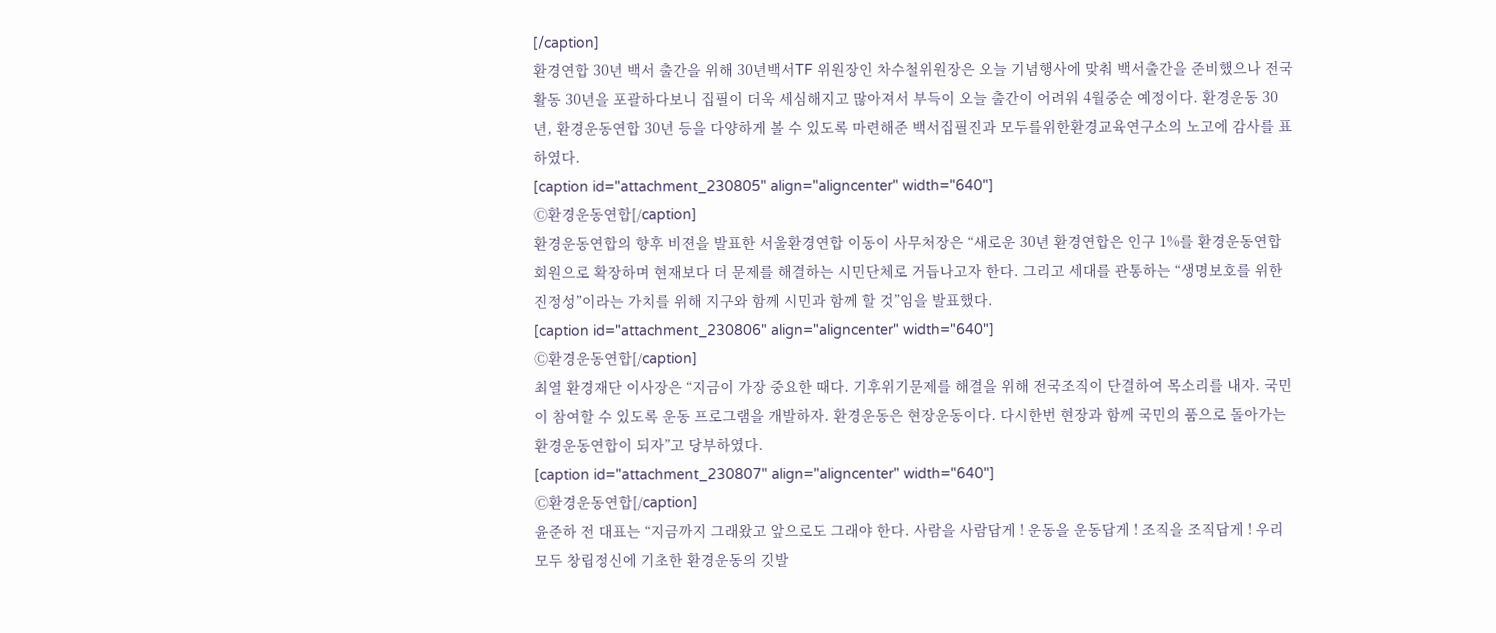[/caption]
환경연합 30년 백서 출간을 위해 30년백서TF 위원장인 차수철위원장은 오늘 기념행사에 맞춰 백서출간을 준비했으나 전국 활동 30년을 포괄하다보니 집필이 더욱 세심해지고 많아져서 부득이 오늘 출간이 어려워 4월중순 예정이다. 환경운동 30년, 환경운동연합 30년 등을 다양하게 볼 수 있도록 마련해준 백서집필진과 모두를위한환경교육연구소의 노고에 감사를 표하였다.
[caption id="attachment_230805" align="aligncenter" width="640"]
Ⓒ환경운동연합[/caption]
환경운동연합의 향후 비젼을 발표한 서울환경연합 이동이 사무처장은 “새로운 30년 환경연합은 인구 1%를 환경운동연합 회원으로 확장하며 현재보다 더 문제를 해결하는 시민단체로 거듭나고자 한다. 그리고 세대를 관통하는 “생명보호를 위한 진정성”이라는 가치를 위해 지구와 함께 시민과 함께 할 것”임을 발표했다.
[caption id="attachment_230806" align="aligncenter" width="640"]
Ⓒ환경운동연합[/caption]
최열 환경재단 이사장은 “지금이 가장 중요한 때다. 기후위기문제를 해결을 위해 전국조직이 단결하여 목소리를 내자. 국민이 참여할 수 있도록 운동 프로그램을 개발하자. 환경운동은 현장운동이다. 다시한번 현장과 함께 국민의 품으로 돌아가는 환경운동연합이 되자”고 당부하였다.
[caption id="attachment_230807" align="aligncenter" width="640"]
Ⓒ환경운동연합[/caption]
윤준하 전 대표는 “지금까지 그래왔고 앞으로도 그래야 한다. 사람을 사람답게 ! 운동을 운동답게 ! 조직을 조직답게 ! 우리 모두 창립정신에 기초한 환경운동의 깃발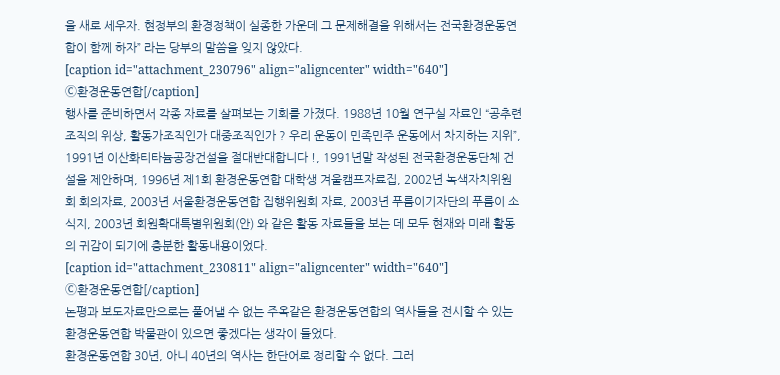을 새로 세우자. 현정부의 환경정책이 실종한 가운데 그 문제해결을 위해서는 전국환경운동연합이 함께 하자” 라는 당부의 말씀을 잊지 않았다.
[caption id="attachment_230796" align="aligncenter" width="640"]
Ⓒ환경운동연합[/caption]
행사를 준비하면서 각종 자료를 살펴보는 기회를 가졌다. 1988년 10월 연구실 자료인 “공추련 조직의 위상, 활동가조직인가 대중조직인가 ? 우리 운동이 민족민주 운동에서 차지하는 지위”, 1991년 이산화티타늄공장건설을 절대반대합니다 !, 1991년말 작성된 전국환경운동단체 건설을 제안하며, 1996년 제1회 환경운동연합 대학생 겨울캠프자료집, 2002년 녹색자치위원회 회의자료, 2003년 서울환경운동연합 집행위원회 자료, 2003년 푸름이기자단의 푸름이 소식지, 2003년 회원확대특별위원회(안) 와 같은 활동 자료들을 보는 데 모두 현재와 미래 활동의 귀감이 되기에 충분한 활동내용이었다.
[caption id="attachment_230811" align="aligncenter" width="640"]
Ⓒ환경운동연합[/caption]
논평과 보도자료만으로는 풀어낼 수 없는 주옥같은 환경운동연합의 역사들을 전시할 수 있는 환경운동연합 박물관이 있으면 좋겠다는 생각이 들었다.
환경운동연합 30년, 아니 40년의 역사는 한단어로 정리할 수 없다. 그러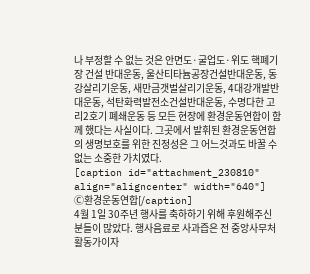나 부정할 수 없는 것은 안면도·굴업도·위도 핵폐기장 건설 반대운동, 울산티타늄공장건설반대운동, 동강살리기운동, 새만금갯벌살리기운동, 4대강개발반대운동, 석탄화력발전소건설반대운동, 수명다한 고리2호기 폐쇄운동 등 모든 현장에 환경운동연합이 함께 했다는 사실이다. 그곳에서 발휘된 환경운동연합의 생명보호를 위한 진정성은 그 어느것과도 바꿀 수 없는 소중한 가치였다.
[caption id="attachment_230810" align="aligncenter" width="640"]
Ⓒ환경운동연합[/caption]
4월 1일 30주년 행사를 축하하기 위해 후원해주신 분들이 많았다. 행사음료로 사과즙은 전 중앙사무처활동가이자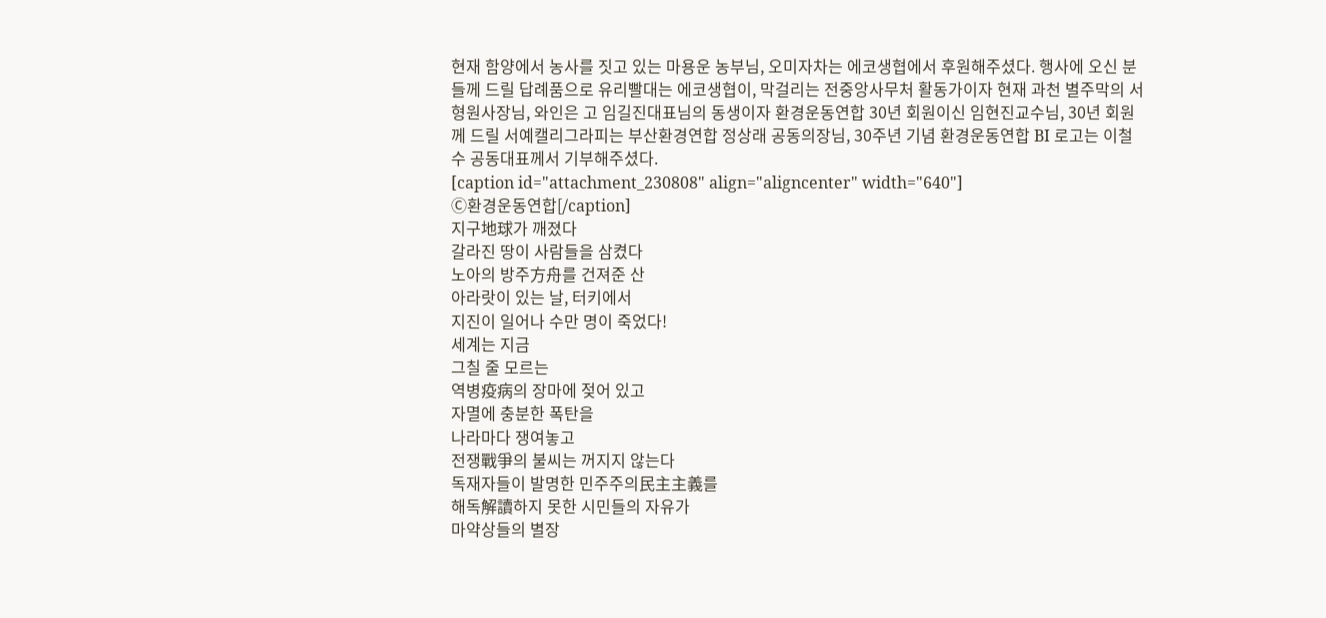현재 함양에서 농사를 짓고 있는 마용운 농부님, 오미자차는 에코생협에서 후원해주셨다. 행사에 오신 분들께 드릴 답례품으로 유리빨대는 에코생협이, 막걸리는 전중앙사무처 활동가이자 현재 과천 별주막의 서형원사장님, 와인은 고 임길진대표님의 동생이자 환경운동연합 30년 회원이신 임현진교수님, 30년 회원께 드릴 서예캘리그라피는 부산환경연합 정상래 공동의장님, 30주년 기념 환경운동연합 BI 로고는 이철수 공동대표께서 기부해주셨다.
[caption id="attachment_230808" align="aligncenter" width="640"]
Ⓒ환경운동연합[/caption]
지구地球가 깨졌다
갈라진 땅이 사람들을 삼켰다
노아의 방주方舟를 건져준 산
아라랏이 있는 날, 터키에서
지진이 일어나 수만 명이 죽었다!
세계는 지금
그칠 줄 모르는
역병疫病의 장마에 젖어 있고
자멸에 충분한 폭탄을
나라마다 쟁여놓고
전쟁戰爭의 불씨는 꺼지지 않는다
독재자들이 발명한 민주주의民主主義를
해독解讀하지 못한 시민들의 자유가
마약상들의 별장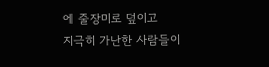에 줄장미로 덮이고
지극히 가난한 사람들이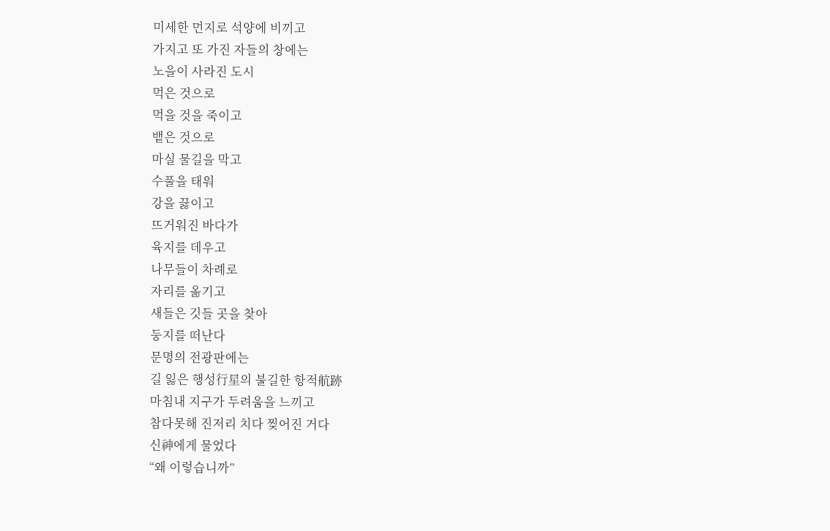미세한 먼지로 석양에 비끼고
가지고 또 가진 자들의 창에는
노을이 사라진 도시
먹은 것으로
먹을 것을 죽이고
뱉은 것으로
마실 물길을 막고
수풀을 태워
강을 끓이고
뜨거워진 바다가
육지를 데우고
나무들이 차례로
자리를 옮기고
새들은 깃들 곳을 찾아
둥지를 떠난다
문명의 전광판에는
길 잃은 행성行星의 불길한 항적航跡
마침내 지구가 두려움을 느끼고
참다못해 진저리 치다 찢어진 거다
신神에게 물었다
“왜 이렇습니까”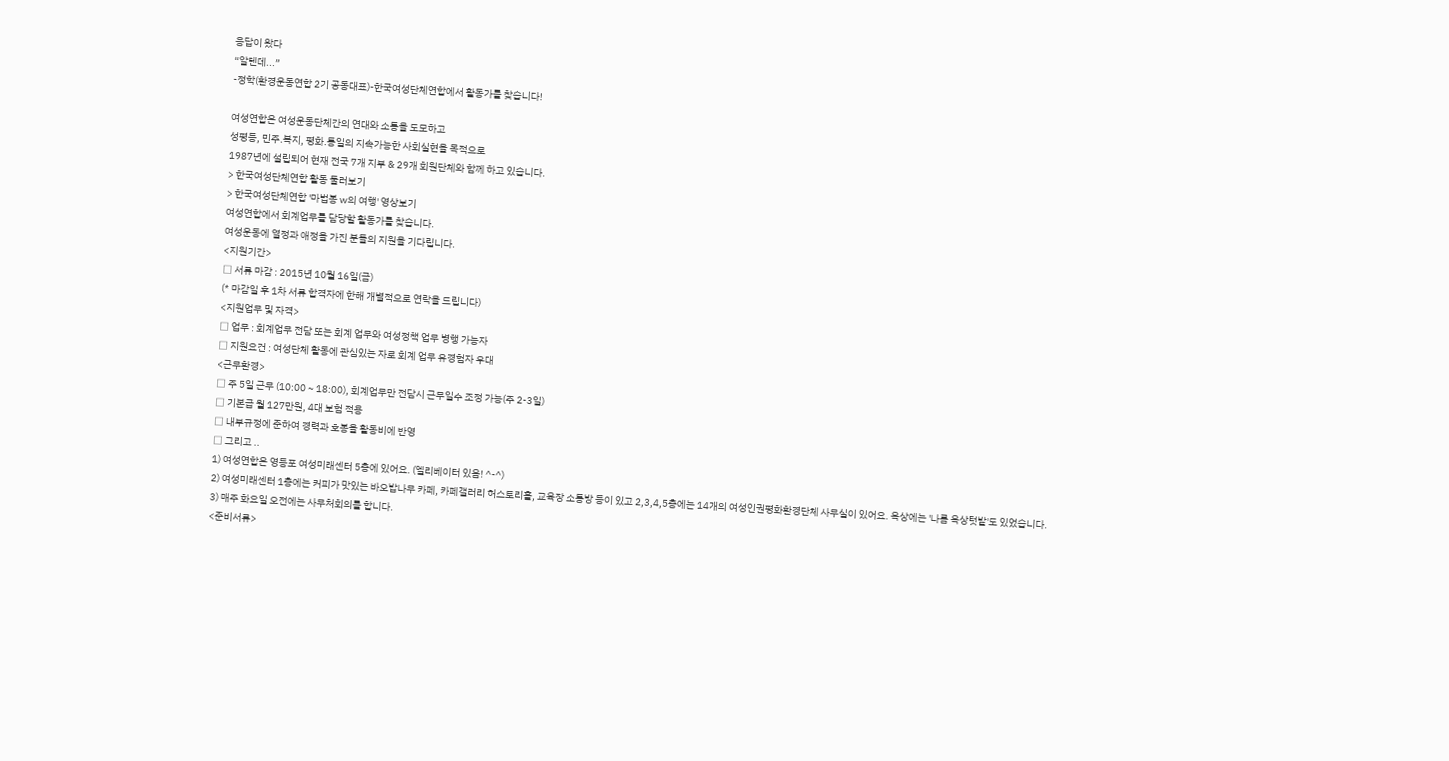응답이 왔다
“알텐데...”
-정학(환경운동연합 2기 공동대표)-한국여성단체연합에서 활동가를 찾습니다!

여성연합은 여성운동단체간의 연대와 소통을 도모하고
성평등, 민주․복지, 평화․통일의 지속가능한 사회실현을 목적으로
1987년에 설립되어 현재 전국 7개 지부 & 29개 회원단체와 함께 하고 있습니다.
> 한국여성단체연합 활동 둘러보기
> 한국여성단체연합 '마법봉 w의 여행' 영상보기
여성연합에서 회계업무를 담당할 활동가를 찾습니다.
여성운동에 열정과 애정을 가진 분들의 지원을 기다립니다.
<지원기간>
□ 서류 마감 : 2015년 10월 16일(금)
(* 마감일 후 1차 서류 합격자에 한해 개별적으로 연락을 드립니다)
<지원업무 및 자격>
□ 업무 : 회계업무 전담 또는 회계 업무와 여성정책 업무 병행 가능자
□ 지원요건 : 여성단체 활동에 관심있는 자로 회계 업무 유경험자 우대
<근무환경>
□ 주 5일 근무 (10:00 ~ 18:00), 회계업무만 전담시 근무일수 조정 가능(주 2-3일)
□ 기본급 월 127만원, 4대 보험 적용
□ 내부규정에 준하여 경력과 호봉을 활동비에 반영
□ 그리고 ..
1) 여성연합은 영등포 여성미래센터 5층에 있어요. (엘리베이터 있음! ^-^)
2) 여성미래센터 1층에는 커피가 맛있는 바오밥나무 카페, 카페갤러리 허스토리홀, 교육장 소통방 등이 있고 2,3,4,5층에는 14개의 여성인권평화환경단체 사무실이 있어요. 옥상에는 '나름 옥상텃밭'도 있었습니다.
3) 매주 화요일 오전에는 사무처회의를 합니다.
<준비서류>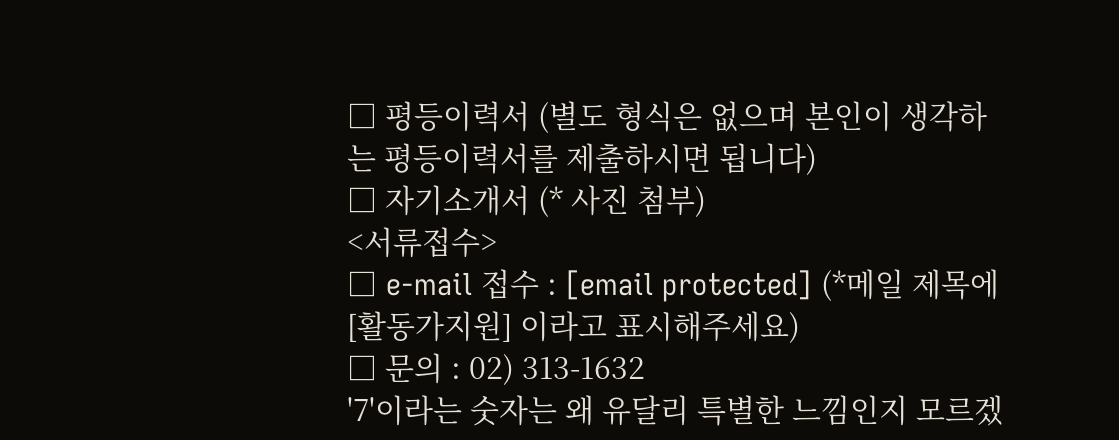□ 평등이력서 (별도 형식은 없으며 본인이 생각하는 평등이력서를 제출하시면 됩니다)
□ 자기소개서 (* 사진 첨부)
<서류접수>
□ e-mail 접수 : [email protected] (*메일 제목에 [활동가지원] 이라고 표시해주세요)
□ 문의 : 02) 313-1632
'7'이라는 숫자는 왜 유달리 특별한 느낌인지 모르겠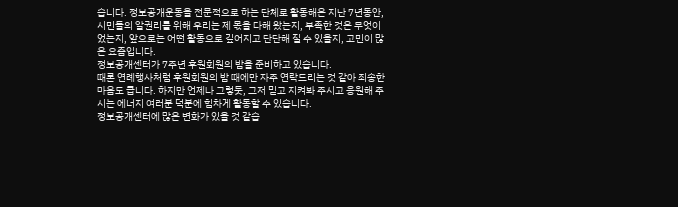습니다. 정보공개운동을 전문적으로 하는 단체로 활동해온 지난 7년동안, 시민들의 알권리를 위해 우리는 제 몫을 다해 왔는지, 부족한 것은 무엇이었는지, 앞으로는 어떤 활동으로 깊어지고 단단해 질 수 있을지, 고민이 많은 요즘입니다.
정보공개센터가 7주년 후원회원의 밤을 준비하고 있습니다.
때론 연례행사처럼 후원회원의 밤 때에만 자주 연락드리는 것 같아 죄송한 마음도 큽니다. 하지만 언제나 그렇듯, 그저 믿고 지켜봐 주시고 응원해 주시는 에너지 여러분 덕분에 힘차게 활동할 수 있습니다.
정보공개센터에 많은 변화가 있을 것 같습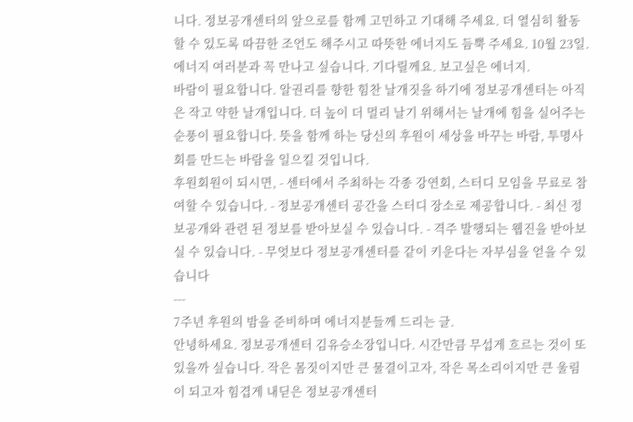니다. 정보공개센터의 앞으로를 함께 고민하고 기대해 주세요. 더 열심히 활동할 수 있도록 따끔한 조언도 해주시고 따뜻한 에너지도 듬뿍 주세요. 10월 23일. 에너지 여러분과 꼭 만나고 싶습니다. 기다릴께요. 보고싶은 에너지.
바람이 필요합니다. 알권리를 향한 힘찬 날개짓을 하기에 정보공개센터는 아직은 작고 약한 날개입니다. 더 높이 더 멀리 날기 위해서는 날개에 힘을 실어주는 순풍이 필요합니다. 뜻을 함께 하는 당신의 후원이 세상을 바꾸는 바람, 투명사회를 만드는 바람을 일으킬 것입니다.
후원회원이 되시면, - 센터에서 주최하는 각종 강연회, 스터디 모임을 무료로 참여할 수 있습니다. - 정보공개센터 공간을 스터디 장소로 제공합니다. - 최신 정보공개와 관련 된 정보를 받아보실 수 있습니다. - 격주 발행되는 웹진을 받아보실 수 있습니다. - 무엇보다 정보공개센터를 같이 키운다는 자부심을 얻을 수 있습니다
---
7주년 후원의 밤을 준비하며 에너지분들께 드리는 글.
안녕하세요. 정보공개센터 김유승소장입니다. 시간만큼 무섭게 흐르는 것이 또 있을까 싶습니다. 작은 몸짓이지만 큰 물결이고자, 작은 목소리이지만 큰 울림이 되고자 힘겹게 내딛은 정보공개센터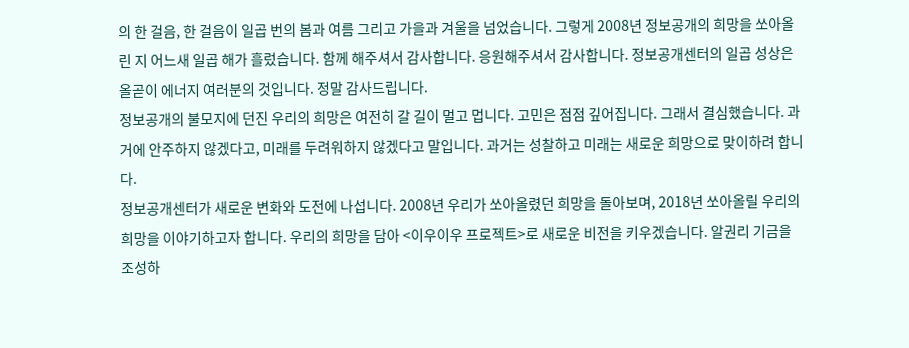의 한 걸음, 한 걸음이 일곱 번의 봄과 여름 그리고 가을과 겨울을 넘었습니다. 그렇게 2008년 정보공개의 희망을 쏘아올린 지 어느새 일곱 해가 흘렀습니다. 함께 해주셔서 감사합니다. 응원해주셔서 감사합니다. 정보공개센터의 일곱 성상은 올곧이 에너지 여러분의 것입니다. 정말 감사드립니다.
정보공개의 불모지에 던진 우리의 희망은 여전히 갈 길이 멀고 멉니다. 고민은 점점 깊어집니다. 그래서 결심했습니다. 과거에 안주하지 않겠다고, 미래를 두려워하지 않겠다고 말입니다. 과거는 성찰하고 미래는 새로운 희망으로 맞이하려 합니다.
정보공개센터가 새로운 변화와 도전에 나섭니다. 2008년 우리가 쏘아올렸던 희망을 돌아보며, 2018년 쏘아올릴 우리의 희망을 이야기하고자 합니다. 우리의 희망을 담아 <이우이우 프로젝트>로 새로운 비전을 키우겠습니다. 알권리 기금을 조성하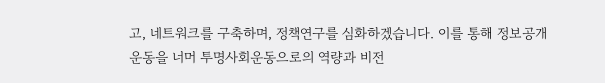고, 네트워크를 구축하며, 정책연구를 심화하겠습니다. 이를 통해 정보공개운동을 너머 투명사회운동으로의 역량과 비전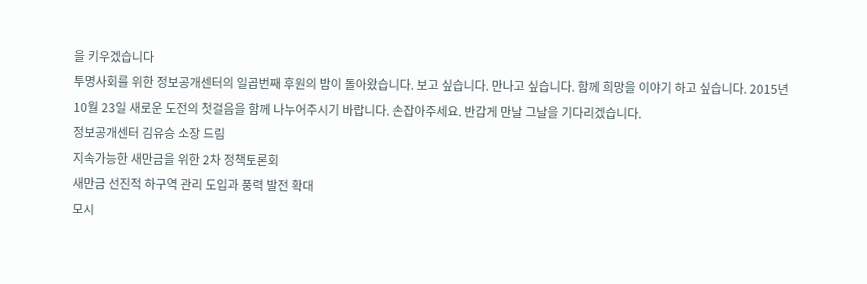을 키우겠습니다
투명사회를 위한 정보공개센터의 일곱번째 후원의 밤이 돌아왔습니다. 보고 싶습니다. 만나고 싶습니다. 함께 희망을 이야기 하고 싶습니다. 2015년 10월 23일 새로운 도전의 첫걸음을 함께 나누어주시기 바랍니다. 손잡아주세요. 반갑게 만날 그날을 기다리겠습니다.
정보공개센터 김유승 소장 드림
지속가능한 새만금을 위한 2차 정책토론회
새만금 선진적 하구역 관리 도입과 풍력 발전 확대
모시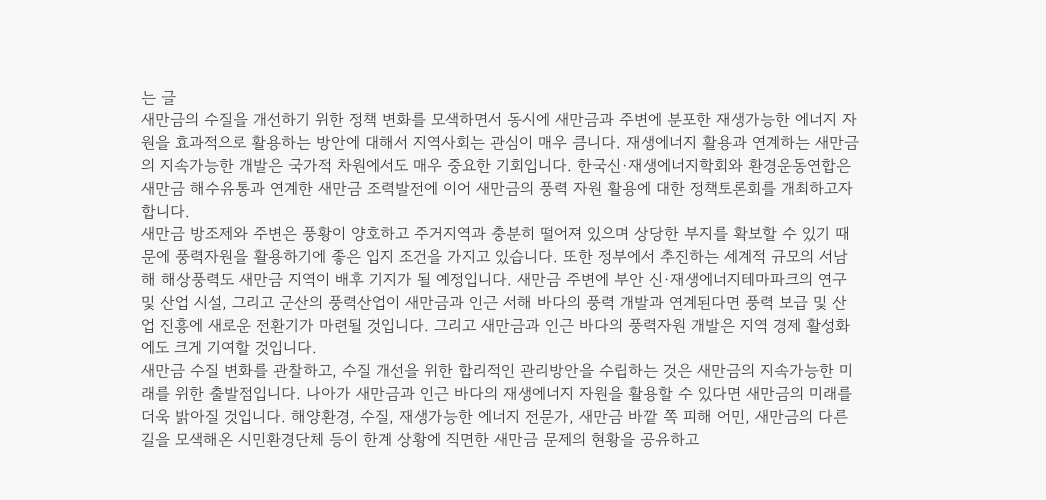는 글
새만금의 수질을 개선하기 위한 정책 변화를 모색하면서 동시에 새만금과 주변에 분포한 재생가능한 에너지 자원을 효과적으로 활용하는 방안에 대해서 지역사회는 관심이 매우 큼니다. 재생에너지 활용과 연계하는 새만금의 지속가능한 개발은 국가적 차원에서도 매우 중요한 기회입니다. 한국신·재생에너지학회와 환경운동연합은 새만금 해수유통과 연계한 새만금 조력발전에 이어 새만금의 풍력 자원 활용에 대한 정책토론회를 개최하고자 합니다.
새만금 방조제와 주변은 풍황이 양호하고 주거지역과 충분히 떨어져 있으며 상당한 부지를 확보할 수 있기 때문에 풍력자원을 활용하기에 좋은 입지 조건을 가지고 있습니다. 또한 정부에서 추진하는 세계적 규모의 서남해 해상풍력도 새만금 지역이 배후 기지가 될 예정입니다. 새만금 주변에 부안 신·재생에너지테마파크의 연구 및 산업 시설, 그리고 군산의 풍력산업이 새만금과 인근 서해 바다의 풍력 개발과 연계된다면 풍력 보급 및 산업 진흥에 새로운 전환기가 마련될 것입니다. 그리고 새만금과 인근 바다의 풍력자원 개발은 지역 경제 활성화에도 크게 기여할 것입니다.
새만금 수질 변화를 관찰하고, 수질 개선을 위한 합리적인 관리방안을 수립하는 것은 새만금의 지속가능한 미래를 위한 출발점입니다. 나아가 새만금과 인근 바다의 재생에너지 자원을 활용할 수 있다면 새만금의 미래를 더욱 밝아질 것입니다. 해양환경, 수질, 재생가능한 에너지 전문가, 새만금 바깥 쪽 피해 어민, 새만금의 다른 길을 모색해온 시민환경단체 등이 한계 상황에 직면한 새만금 문제의 현황을 공유하고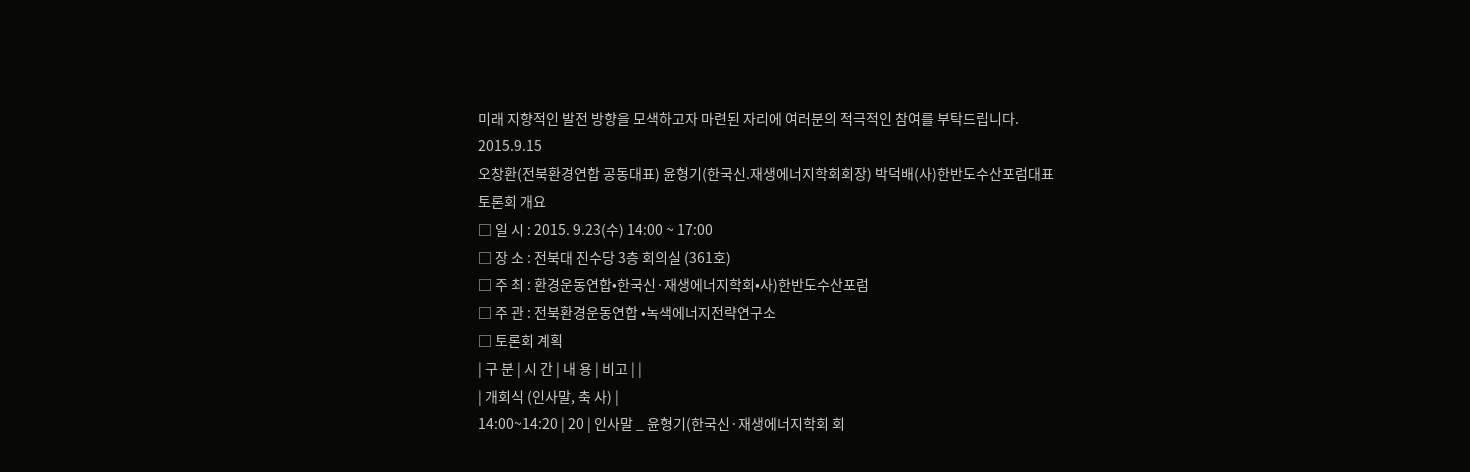미래 지향적인 발전 방향을 모색하고자 마련된 자리에 여러분의 적극적인 참여를 부탁드립니다.
2015.9.15
오창환(전북환경연합 공동대표) 윤형기(한국신.재생에너지학회회장) 박덕배(사)한반도수산포럼대표
토론회 개요
□ 일 시 : 2015. 9.23(수) 14:00 ~ 17:00
□ 장 소 : 전북대 진수당 3층 회의실 (361호)
□ 주 최 : 환경운동연합•한국신·재생에너지학회•사)한반도수산포럼
□ 주 관 : 전북환경운동연합 •녹색에너지전략연구소
□ 토론회 계획
| 구 분 | 시 간 | 내 용 | 비고 | |
| 개회식 (인사말, 축 사) |
14:00~14:20 | 20 | 인사말 _ 윤형기(한국신·재생에너지학회 회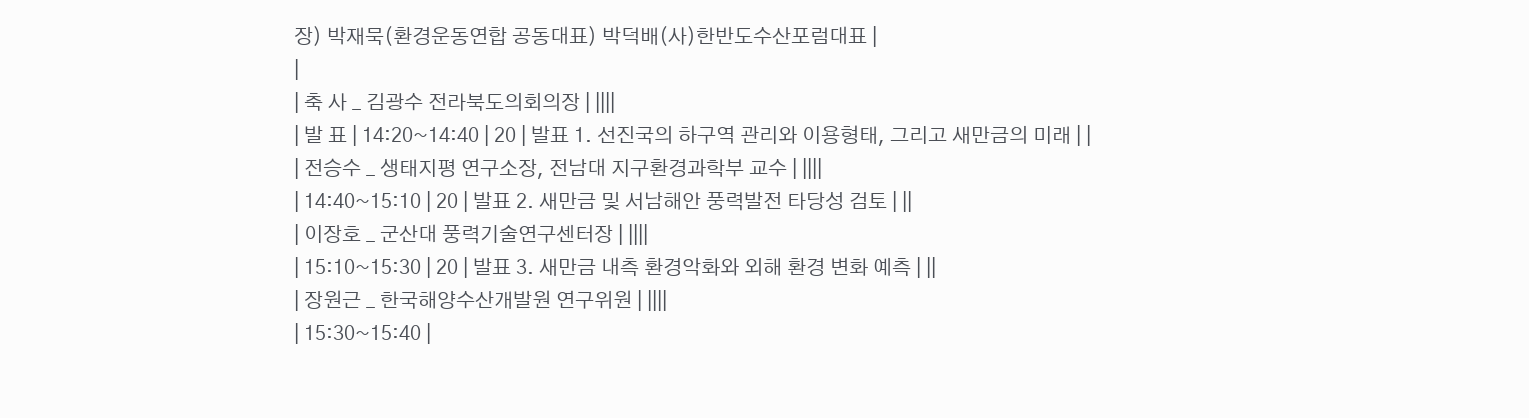장) 박재묵(환경운동연합 공동대표) 박덕배(사)한반도수산포럼대표 |
|
| 축 사 _ 김광수 전라북도의회의장 | ||||
| 발 표 | 14:20~14:40 | 20 | 발표 1. 선진국의 하구역 관리와 이용형태, 그리고 새만금의 미래 | |
| 전승수 _ 생태지평 연구소장, 전남대 지구환경과학부 교수 | ||||
| 14:40~15:10 | 20 | 발표 2. 새만금 및 서남해안 풍력발전 타당성 검토 | ||
| 이장호 _ 군산대 풍력기술연구센터장 | ||||
| 15:10~15:30 | 20 | 발표 3. 새만금 내측 환경악화와 외해 환경 변화 예측 | ||
| 장원근 _ 한국해양수산개발원 연구위원 | ||||
| 15:30~15:40 |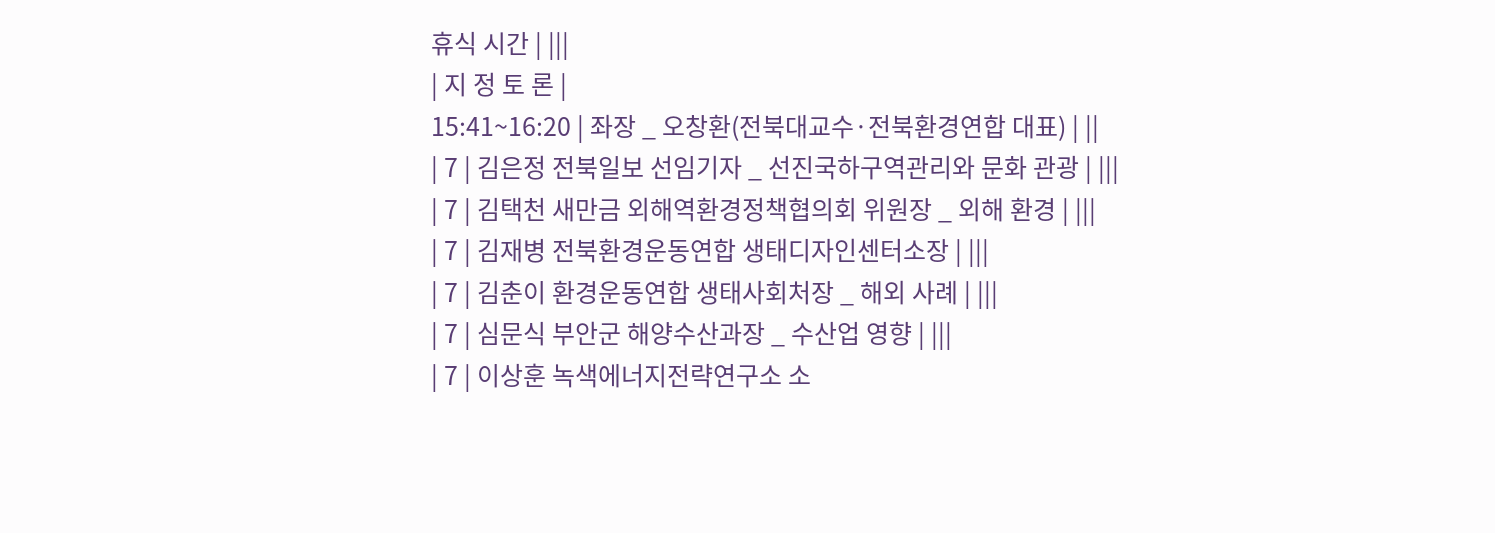휴식 시간 | |||
| 지 정 토 론 |
15:41~16:20 | 좌장 _ 오창환(전북대교수·전북환경연합 대표) | ||
| 7 | 김은정 전북일보 선임기자 _ 선진국하구역관리와 문화 관광 | |||
| 7 | 김택천 새만금 외해역환경정책협의회 위원장 _ 외해 환경 | |||
| 7 | 김재병 전북환경운동연합 생태디자인센터소장 | |||
| 7 | 김춘이 환경운동연합 생태사회처장 _ 해외 사례 | |||
| 7 | 심문식 부안군 해양수산과장 _ 수산업 영향 | |||
| 7 | 이상훈 녹색에너지전략연구소 소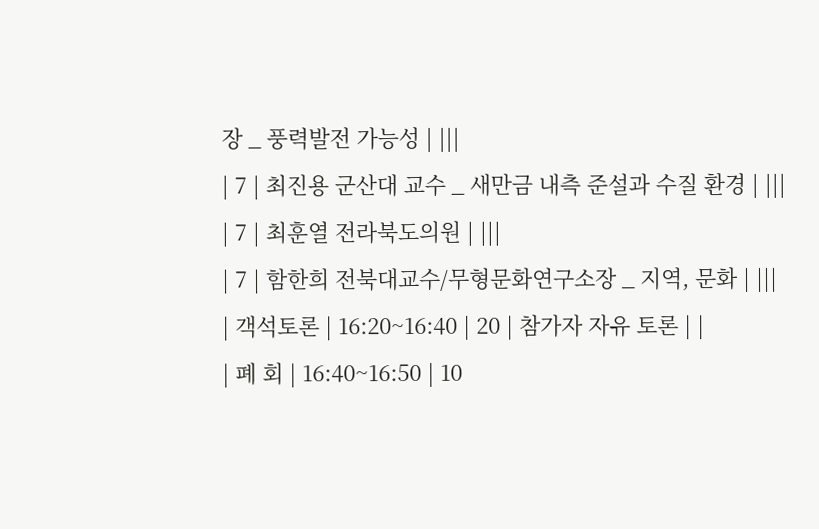장 _ 풍력발전 가능성 | |||
| 7 | 최진용 군산대 교수 _ 새만금 내측 준설과 수질 환경 | |||
| 7 | 최훈열 전라북도의원 | |||
| 7 | 함한희 전북대교수/무형문화연구소장 _ 지역, 문화 | |||
| 객석토론 | 16:20~16:40 | 20 | 참가자 자유 토론 | |
| 폐 회 | 16:40~16:50 | 10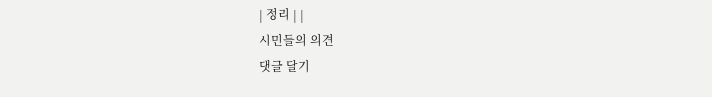| 정리 | |
시민들의 의견
댓글 달기